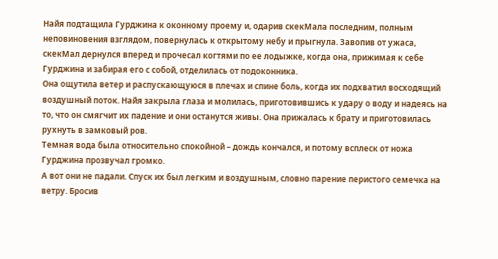Найя подтащила Гурджина к оконному проему и, одарив скекМала последним, полным неповиновения взглядом, повернулась к открытому небу и прыгнула. Завопив от ужаса, скекМал дернулся вперед и прочесал когтями по ее лодыжке, когда она, прижимая к себе Гурджина и забирая его с собой, отделилась от подоконника.
Она ощутила ветер и распускающуюся в плечах и спине боль, когда их подхватил восходящий воздушный поток. Найя закрыла глаза и молилась, приготовившись к удару о воду и надеясь на то, что он смягчит их падение и они останутся живы. Она прижалась к брату и приготовилась рухнуть в замковый ров.
Темная вода была относительно спокойной – дождь кончался, и потому всплеск от ножа Гурджина прозвучал громко.
А вот они не падали. Спуск их был легким и воздушным, словно парение перистого семечка на ветру. Бросив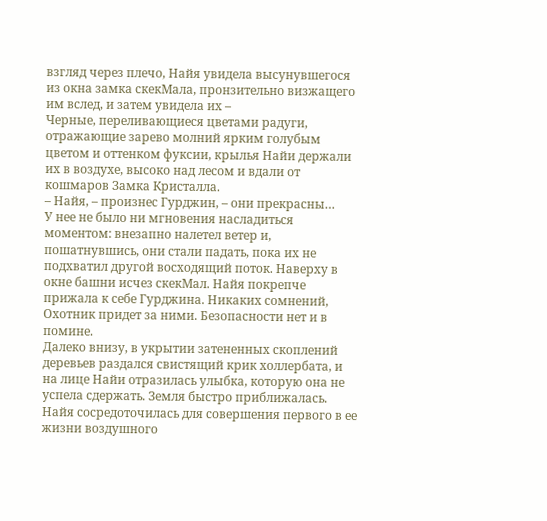взгляд через плечо, Найя увидела высунувшегося из окна замка скекМала, пронзительно визжащего им вслед, и затем увидела их –
Черные, переливающиеся цветами радуги, отражающие зарево молний ярким голубым цветом и оттенком фуксии, крылья Найи держали их в воздухе, высоко над лесом и вдали от кошмаров Замка Кристалла.
– Найя, – произнес Гурджин, – они прекрасны…
У нее не было ни мгновения насладиться моментом: внезапно налетел ветер и, пошатнувшись, они стали падать, пока их не подхватил другой восходящий поток. Наверху в окне башни исчез скекМал. Найя покрепче прижала к себе Гурджина. Никаких сомнений, Охотник придет за ними. Безопасности нет и в помине.
Далеко внизу, в укрытии затененных скоплений деревьев раздался свистящий крик холлербата, и на лице Найи отразилась улыбка, которую она не успела сдержать. Земля быстро приближалась. Найя сосредоточилась для совершения первого в ее жизни воздушного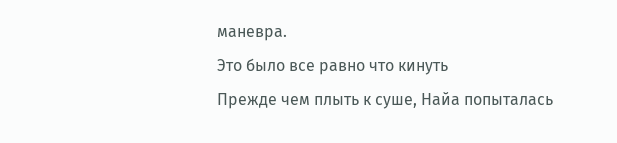маневра.
Это было все равно что кинуть
Прежде чем плыть к суше, Найа попыталась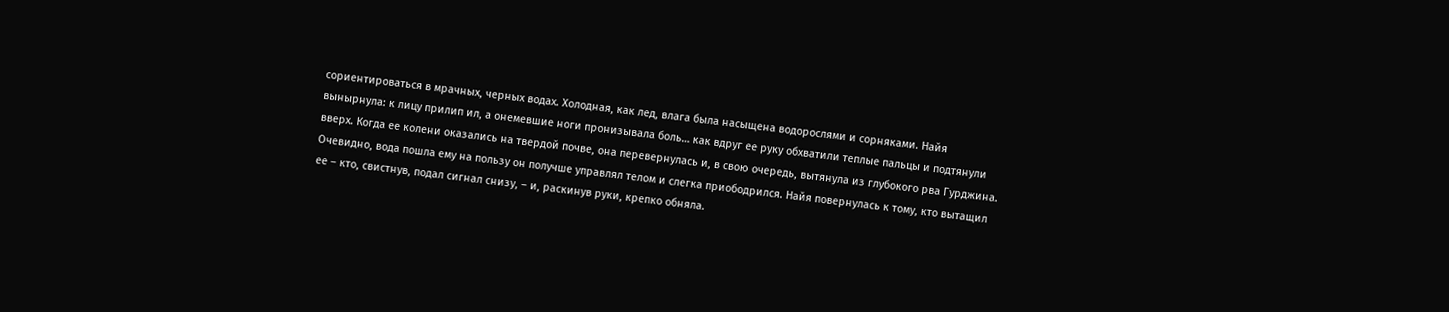сориентироваться в мрачных, черных водах. Холодная, как лед, влага была насыщена водорослями и сорняками. Найя вынырнула: к лицу прилип ил, а онемевшие ноги пронизывала боль… как вдруг ее руку обхватили теплые пальцы и подтянули вверх. Когда ее колени оказались на твердой почве, она перевернулась и, в свою очередь, вытянула из глубокого рва Гурджина. Очевидно, вода пошла ему на пользу он получше управлял телом и слегка приободрился. Найя повернулась к тому, кто вытащил ее – кто, свистнув, подал сигнал снизу, – и, раскинув руки, крепко обняла.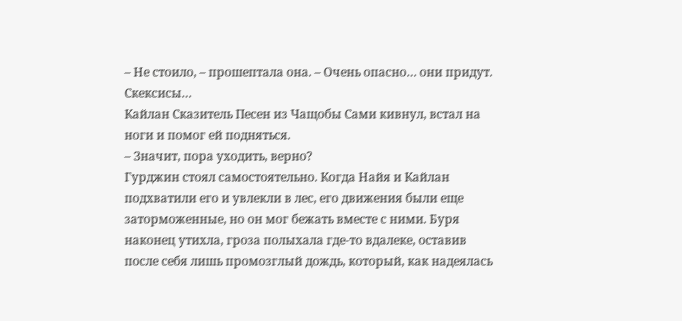– Не стоило, – прошептала она. – Очень опасно… они придут. Скексисы…
Кайлан Сказитель Песен из Чащобы Сами кивнул, встал на ноги и помог ей подняться.
– Значит, пора уходить, верно?
Гурджин стоял самостоятельно. Когда Найя и Кайлан подхватили его и увлекли в лес, его движения были еще заторможенные, но он мог бежать вместе с ними. Буря наконец утихла, гроза полыхала где-то вдалеке, оставив после себя лишь промозглый дождь, который, как надеялась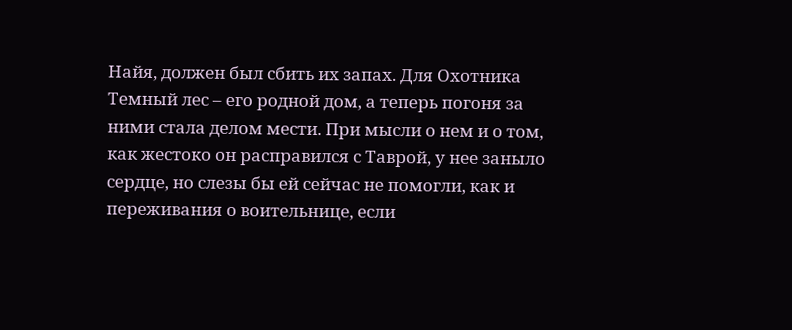Найя, должен был сбить их запах. Для Охотника Темный лес – его родной дом, а теперь погоня за ними стала делом мести. При мысли о нем и о том, как жестоко он расправился с Таврой, у нее заныло сердце, но слезы бы ей сейчас не помогли, как и переживания о воительнице, если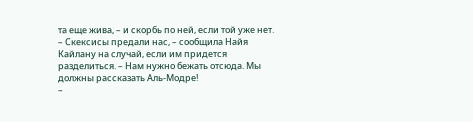та еще жива, – и скорбь по ней, если той уже нет.
– Скексисы предали нас, – сообщила Найя Кайлану на случай, если им придется разделиться. – Нам нужно бежать отсюда. Мы должны рассказать Аль-Модре!
–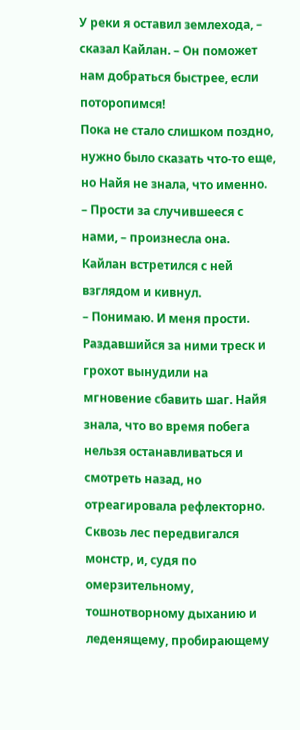У реки я оставил землехода, – сказал Кайлан. – Он поможет нам добраться быстрее, если поторопимся!
Пока не стало слишком поздно, нужно было сказать что-то еще, но Найя не знала, что именно.
– Прости за случившееся с нами, – произнесла она.
Кайлан встретился с ней взглядом и кивнул.
– Понимаю. И меня прости.
Раздавшийся за ними треск и грохот вынудили на мгновение сбавить шаг. Найя знала, что во время побега нельзя останавливаться и смотреть назад, но отреагировала рефлекторно. Сквозь лес передвигался монстр, и, судя по омерзительному, тошнотворному дыханию и леденящему, пробирающему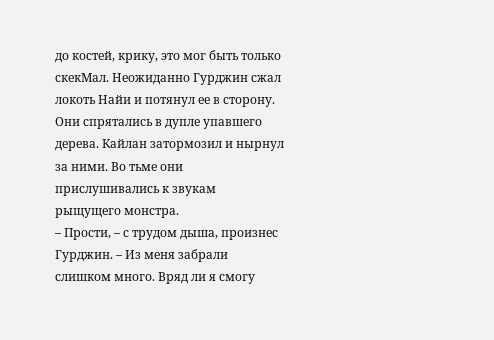до костей, крику, это мог быть только скекМал. Неожиданно Гурджин сжал локоть Найи и потянул ее в сторону. Они спрятались в дупле упавшего дерева. Кайлан затормозил и нырнул за ними. Во тьме они прислушивались к звукам рыщущего монстра.
– Прости, – с трудом дыша, произнес Гурджин. – Из меня забрали слишком много. Вряд ли я смогу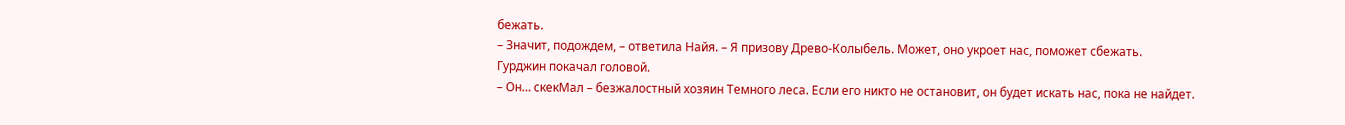бежать.
– Значит, подождем, – ответила Найя. – Я призову Древо-Колыбель. Может, оно укроет нас, поможет сбежать.
Гурджин покачал головой.
– Он… скекМал – безжалостный хозяин Темного леса. Если его никто не остановит, он будет искать нас, пока не найдет.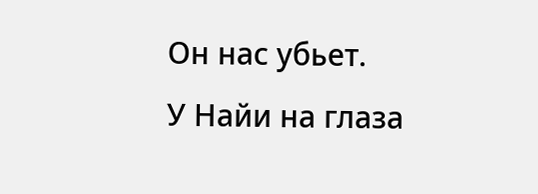Он нас убьет.
У Найи на глаза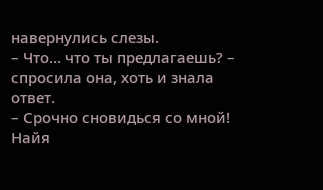навернулись слезы.
– Что… что ты предлагаешь? – спросила она, хоть и знала ответ.
– Срочно сновидься со мной!
Найя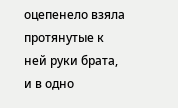оцепенело взяла протянутые к ней руки брата, и в одно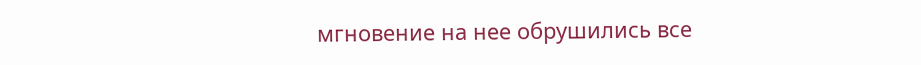мгновение на нее обрушились все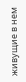живущие в нем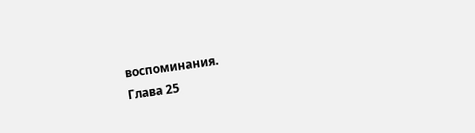воспоминания.
Глава 25